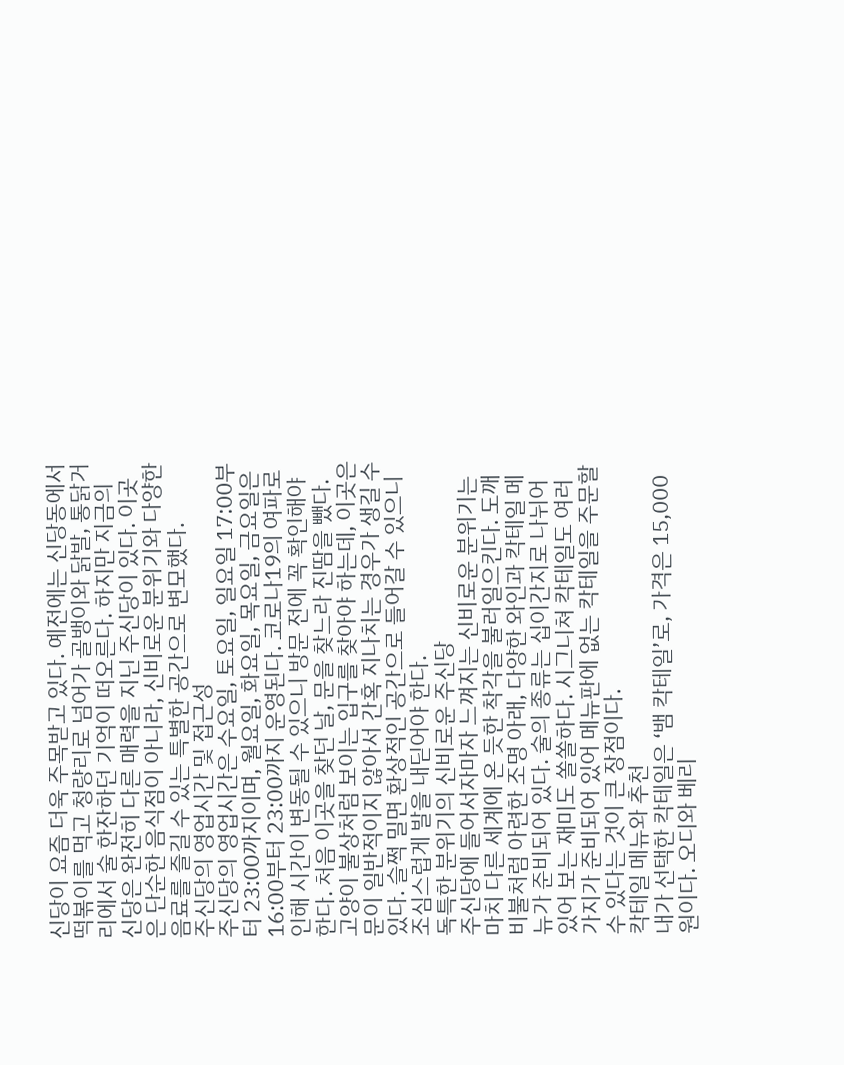신당이 요즘 더욱 주목받고 있다. 예전에는 신당동에서 떡볶이를 먹고 청량리로 넘어가 골뱅이와 닭발, 통닭거리에서 술 한잔하던 기억이 떠오른다. 하지만 지금의 신당은 완전히 다른 매력을 지닌 주신당이 있다. 이곳은 단순한 음식점이 아니라, 신비로운 분위기와 다양한 음료를 즐길 수 있는 특별한 공간으로 변모했다.
주신당의 영업시간 및 접근성
주신당의 영업시간은 수요일, 토요일, 일요일 17:00부터 23:00까지이며, 월요일, 화요일, 목요일, 금요일은 16:00부터 23:00까지 운영된다. 코로나19의 여파로 인해 시간이 변동될 수 있으니 방문 전에 꼭 확인해야 한다. 처음 이곳을 찾던 날, 문을 찾느라 진땀을 뺐다. 고양이 불상처럼 보이는 입구를 찾아야 하는데, 이곳은 문이 일반적이지 않아서 간혹 지나치는 경우가 생길 수 있다. 슬쩍 밀면 환상적인 공간으로 들어갈 수 있으니 조심스럽게 발을 내딛어야 한다.
독특한 분위기의 신비로운 주신당
주신당에 들어서자마자 느껴지는 신비로운 분위기는 마치 다른 세계에 온 듯한 착각을 불러일으킨다. 도깨비불처럼 아련한 조명 아래, 다양한 와인과 칵테일 메뉴가 준비되어 있다. 술의 종류는 십이간지로 나뉘어 있어 보는 재미도 쏠쏠하다. 시그니쳐 칵테일도 여러 가지가 준비되어 있어 메뉴판에 없는 칵테일을 주문할 수 있다는 것이 큰 장점이다.
칵테일 메뉴와 추천
내가 선택한 칵테일은 ‘뱀 칵테일’로, 가격은 15,000원이다. 오디와 베리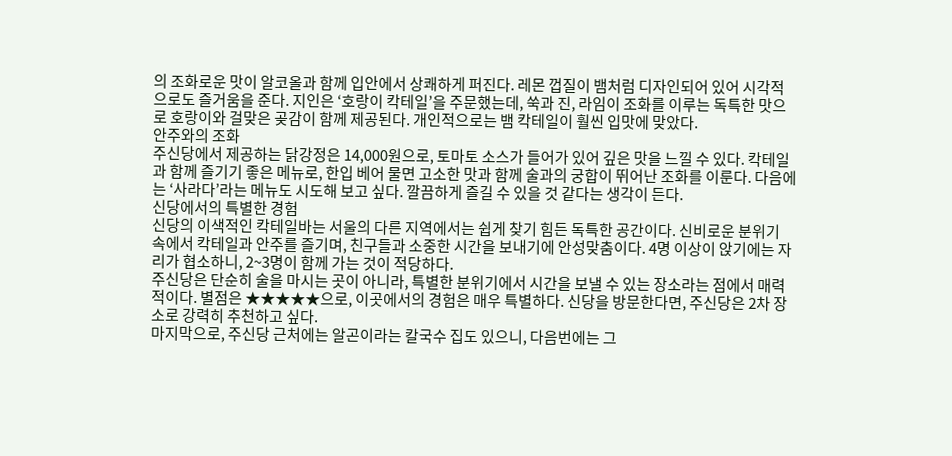의 조화로운 맛이 알코올과 함께 입안에서 상쾌하게 퍼진다. 레몬 껍질이 뱀처럼 디자인되어 있어 시각적으로도 즐거움을 준다. 지인은 ‘호랑이 칵테일’을 주문했는데, 쑥과 진, 라임이 조화를 이루는 독특한 맛으로 호랑이와 걸맞은 곶감이 함께 제공된다. 개인적으로는 뱀 칵테일이 훨씬 입맛에 맞았다.
안주와의 조화
주신당에서 제공하는 닭강정은 14,000원으로, 토마토 소스가 들어가 있어 깊은 맛을 느낄 수 있다. 칵테일과 함께 즐기기 좋은 메뉴로, 한입 베어 물면 고소한 맛과 함께 술과의 궁합이 뛰어난 조화를 이룬다. 다음에는 ‘사라다’라는 메뉴도 시도해 보고 싶다. 깔끔하게 즐길 수 있을 것 같다는 생각이 든다.
신당에서의 특별한 경험
신당의 이색적인 칵테일바는 서울의 다른 지역에서는 쉽게 찾기 힘든 독특한 공간이다. 신비로운 분위기 속에서 칵테일과 안주를 즐기며, 친구들과 소중한 시간을 보내기에 안성맞춤이다. 4명 이상이 앉기에는 자리가 협소하니, 2~3명이 함께 가는 것이 적당하다.
주신당은 단순히 술을 마시는 곳이 아니라, 특별한 분위기에서 시간을 보낼 수 있는 장소라는 점에서 매력적이다. 별점은 ★★★★★으로, 이곳에서의 경험은 매우 특별하다. 신당을 방문한다면, 주신당은 2차 장소로 강력히 추천하고 싶다.
마지막으로, 주신당 근처에는 알곤이라는 칼국수 집도 있으니, 다음번에는 그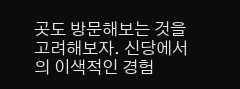곳도 방문해보는 것을 고려해보자. 신당에서의 이색적인 경험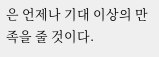은 언제나 기대 이상의 만족을 줄 것이다.